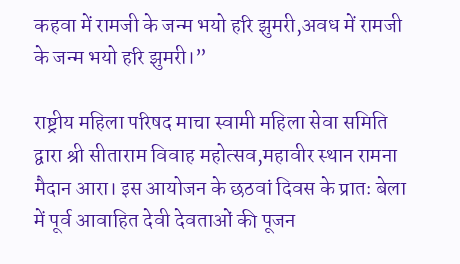कहवा में रामजी के जन्म भयो हरि झुमरी,अवध में रामजी के जन्म भयो हरि झुमरी।”

राष्ट्रीय महिला परिषद माचा स्वामी महिला सेवा समिति द्वारा श्री सीताराम विवाह महोत्सव,महावीर स्थान रामना मैदान आरा। इस आयोजन के छठवां दिवस के प्रातः बेला में पूर्व आवाहित देवी देवताओं की पूजन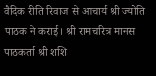वैदिक रीति रिवाज से आचार्य श्री ज्योति पाठक ने कराई। श्री रामचरित्र मानस पाठकर्ता श्री शशि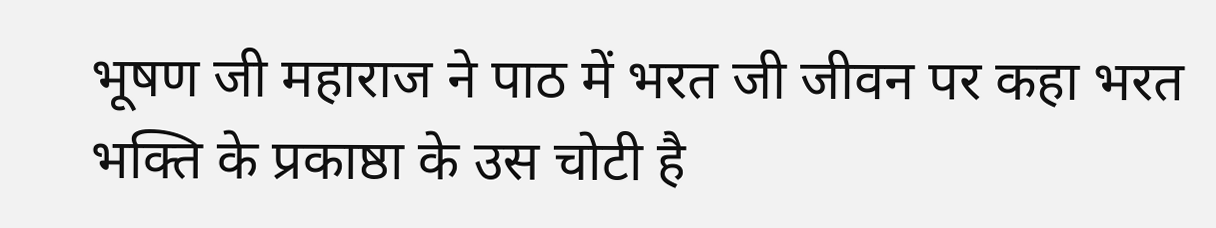भूषण जी महाराज ने पाठ में भरत जी जीवन पर कहा भरत भक्ति के प्रकाष्ठा के उस चोटी है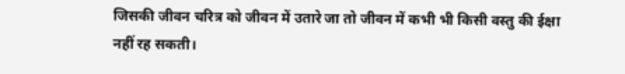जिसकी जीवन चरित्र को जीवन में उतारे जा तो जीवन में कभी भी किसी वस्तु की ईक्षा नहीं रह सकती।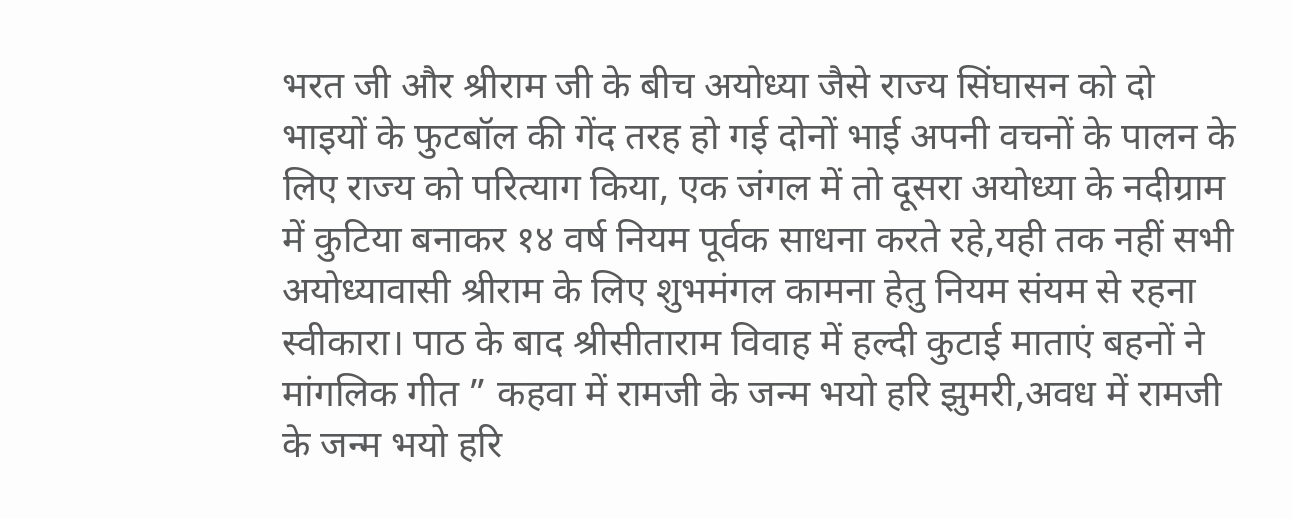भरत जी और श्रीराम जी के बीच अयोध्या जैसे राज्य सिंघासन को दो भाइयों के फुटबॉल की गेंद तरह हो गई दोनों भाई अपनी वचनों के पालन के लिए राज्य को परित्याग किया, एक जंगल में तो दूसरा अयोध्या के नदीग्राम में कुटिया बनाकर १४ वर्ष नियम पूर्वक साधना करते रहे,यही तक नहीं सभी अयोध्यावासी श्रीराम के लिए शुभमंगल कामना हेतु नियम संयम से रहना स्वीकारा। पाठ के बाद श्रीसीताराम विवाह में हल्दी कुटाई माताएं बहनों ने मांगलिक गीत ” कहवा में रामजी के जन्म भयो हरि झुमरी,अवध में रामजी के जन्म भयो हरि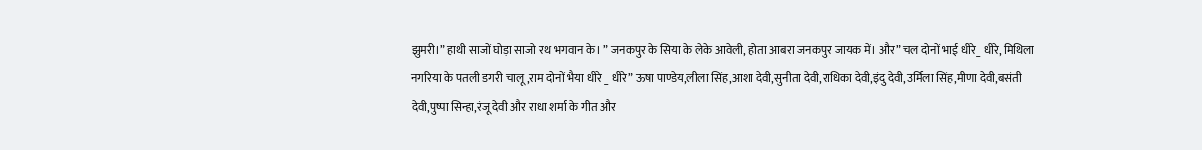झुमरी।” हाथी साजों घोड़ा साजो रथ भगवान के। ” जनकपुर के सिया के लेके आवेली, होता आबरा जनकपुर जायक में। और” चल दोनों भाई धीरे_ धीरे, मिथिला नगरिया के पतली डगरी चालू ,राम दोनों भैया धीरे _ धीरे” ऊषा पाण्डेय,लीला सिंह,आशा देवी,सुनीता देवी,राधिका देवी,इंदु देवी,उर्मिला सिंह,मीणा देवी,बसंती देवी,पुष्पा सिन्हा,रंजू देवी और राधा शर्मा के गीत और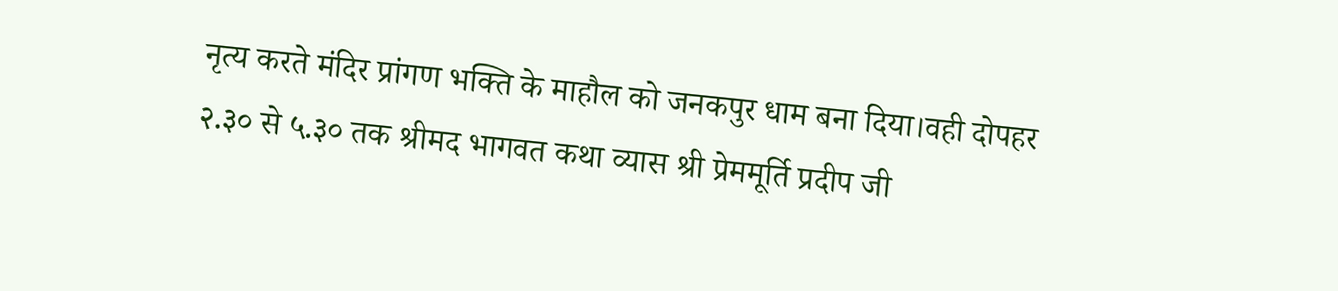नृत्य करते मंदिर प्रांगण भक्ति के माहौल को जनकपुर धाम बना दिया।वही दोपहर २.३० से ५.३० तक श्रीमद भागवत कथा व्यास श्री प्रेममूर्ति प्रदीप जी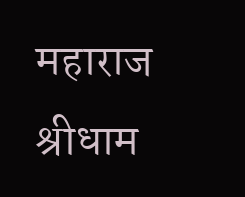महाराज श्रीधाम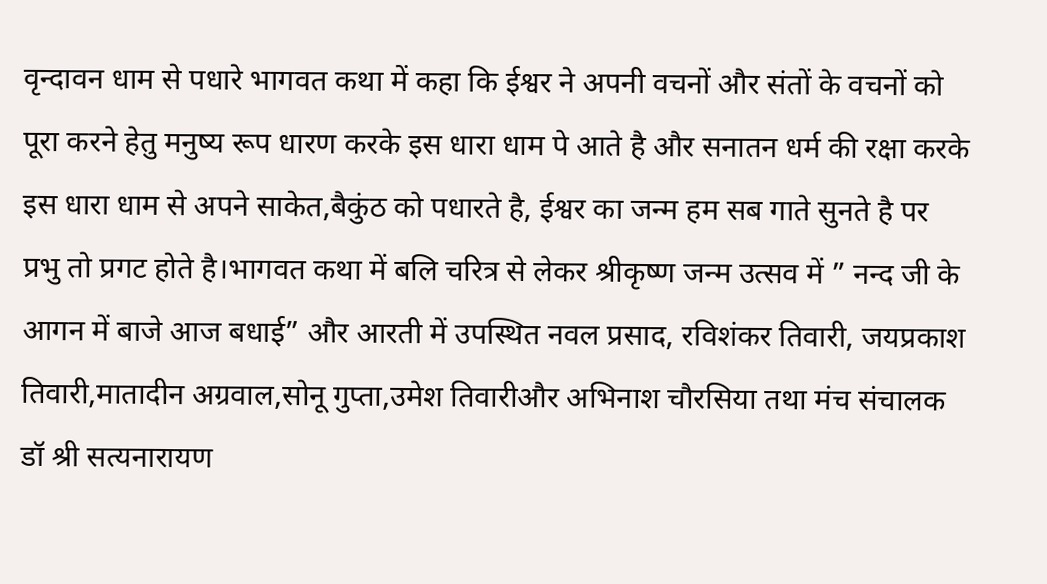वृन्दावन धाम से पधारे भागवत कथा में कहा कि ईश्वर ने अपनी वचनों और संतों के वचनों को पूरा करने हेतु मनुष्य रूप धारण करके इस धारा धाम पे आते है और सनातन धर्म की रक्षा करके इस धारा धाम से अपने साकेत,बैकुंठ को पधारते है, ईश्वर का जन्म हम सब गाते सुनते है पर प्रभु तो प्रगट होते है।भागवत कथा में बलि चरित्र से लेकर श्रीकृष्ण जन्म उत्सव में ” नन्द जी के आगन में बाजे आज बधाई” और आरती में उपस्थित नवल प्रसाद, रविशंकर तिवारी, जयप्रकाश तिवारी,मातादीन अग्रवाल,सोनू गुप्ता,उमेश तिवारीऔर अभिनाश चौरसिया तथा मंच संचालक डॉ श्री सत्यनारायण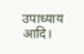उपाध्याय आदि।